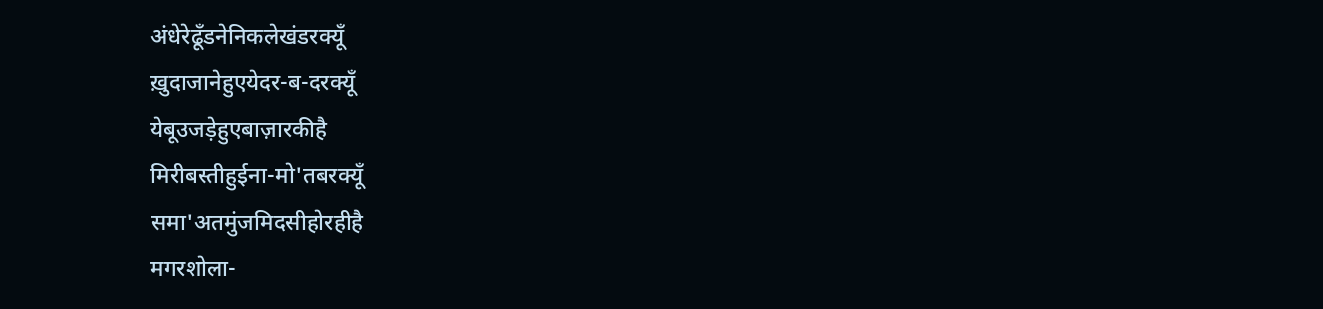अंधेरेढूँडनेनिकलेखंडरक्यूँ
ख़ुदाजानेहुएयेदर-ब-दरक्यूँ
येबूउजड़ेहुएबाज़ारकीहै
मिरीबस्तीहुईना-मो'तबरक्यूँ
समा'अतमुंजमिदसीहोरहीहै
मगरशोला-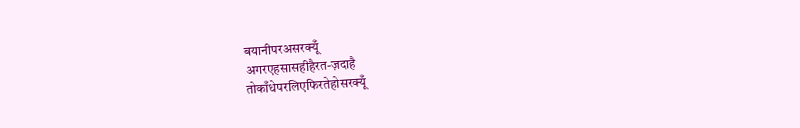बयानीपरअसरक्यूँ
अगरएहसासहीहैरत-ज़दाहै
तोकाँधेपरलिएफिरतेहोसरक्यूँ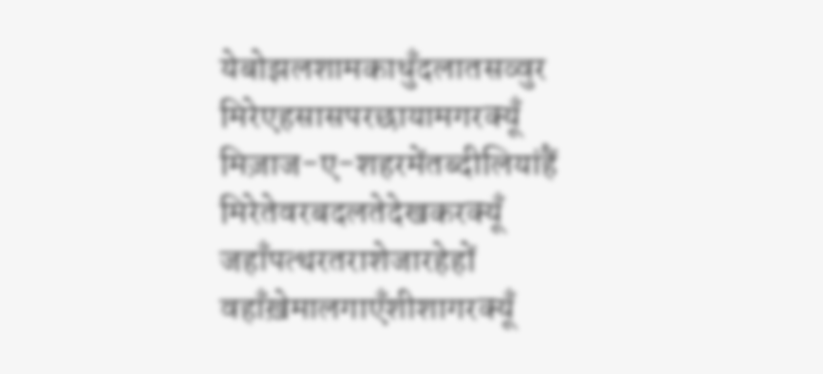येबोझलशामकाधुँदलातसव्वुर
मिरेएहसासपरछायामगरक्यूँ
मिज़ाज-ए-शहरमेंतब्दीलियांहैं
मिरेतेवरबदलतेदेखकरक्यूँ
जहाँपत्थरतराशेजारहेहों
वहाँख़ेमालगाएँशीशागरक्यूँ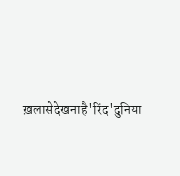ख़लासेदेखनाहै'रिंद'दुनिया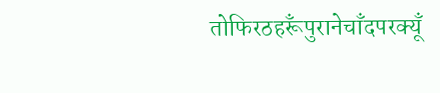तोफिरठहरूँपुरानेचाँदपरक्यूँ